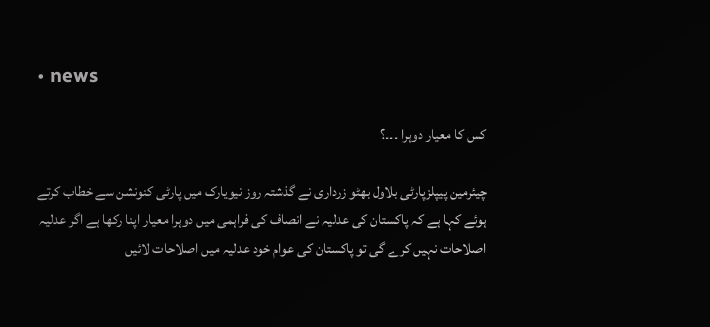• news

کس کا معیار دوہرا ۔۔۔؟

چیئرمین پیپلزپارٹی بلاول بھٹو زرداری نے گذشتہ روز نیویارک میں پارٹی کنونشن سے خطاب کرتے ہوئے کہا ہے کہ پاکستان کی عدلیہ نے انصاف کی فراہمی میں دوہرا معیار اپنا رکھا ہے اگر عدلیہ اصلاحات نہیں کرے گی تو پاکستان کی عوام خود عدلیہ میں اصلاحات لائیں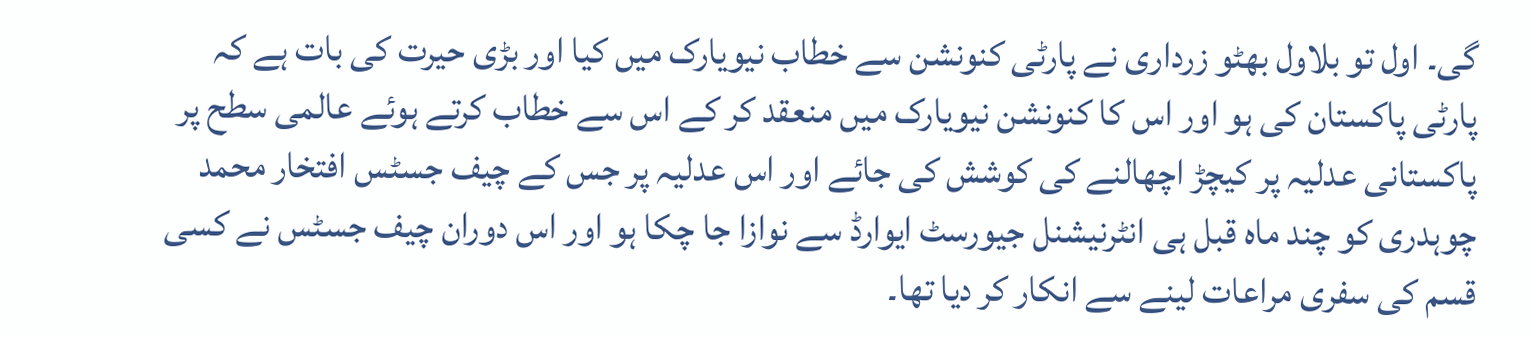گی۔ اول تو بلاول بھٹو زرداری نے پارٹی کنونشن سے خطاب نیویارک میں کیا اور بڑی حیرت کی بات ہے کہ پارٹی پاکستان کی ہو اور اس کا کنونشن نیویارک میں منعقد کر کے اس سے خطاب کرتے ہوئے عالمی سطح پر پاکستانی عدلیہ پر کیچڑ اچھالنے کی کوشش کی جائے اور اس عدلیہ پر جس کے چیف جسٹس افتخار محمد چوہدری کو چند ماہ قبل ہی انٹرنیشنل جیورسٹ ایوارڈ سے نوازا جا چکا ہو اور اس دوران چیف جسٹس نے کسی قسم کی سفری مراعات لینے سے انکار کر دیا تھا۔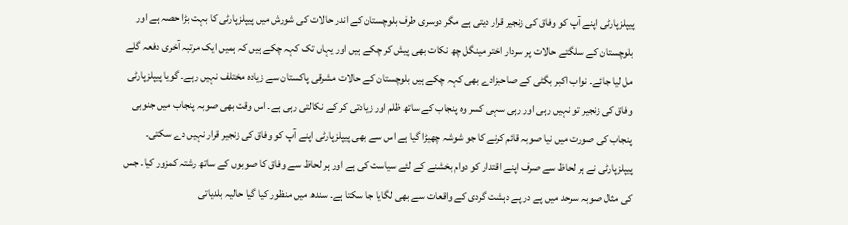پیپلزپارٹی اپنے آپ کو وفاق کی زنجیر قرار دیتی ہے مگر دوسری طرف بلوچستان کے اندر حالات کی شورش میں پیپلزپارٹی کا بہت بڑا حصہ ہے اور بلوچستان کے سلگتے حالات پر سردار اختر مینگل چھ نکات بھی پیش کر چکے ہیں اور یہاں تک کہہ چکے ہیں کہ ہمیں ایک مرتبہ آخری دفعہ گلے مل لیا جائے۔ نواب اکبر بگٹی کے صاحبزادے بھی کہہ چکے ہیں بلوچستان کے حالات مشرقی پاکستان سے زیادہ مختلف نہیں رہے۔ گویا پیپلزپارٹی وفاق کی زنجیر تو نہیں رہی اور رہی سہی کسر وہ پنجاب کے ساتھ ظلم اور زیادتی کر کے نکالتی رہی ہے۔ اس وقت بھی صوبہ پنجاب میں جنوبی پنجاب کی صورت میں نیا صوبہ قائم کرنے کا جو شوشہ چھیڑا گیا ہے اس سے بھی پیپلزپارٹی اپنے آپ کو وفاق کی زنجیر قرار نہیں دے سکتی۔ پیپلزپارٹی نے ہر لحاظ سے صرف اپنے اقتدار کو دوام بخشنے کے لئے سیاست کی ہے اور ہر لحاظ سے وفاق کا صوبوں کے ساتھ رشتہ کمزور کیا۔ جس کی مثال صوبہ سرحد میں پے در پے دہشت گردی کے واقعات سے بھی لگایا جا سکتا ہے۔ سندھ میں منظور کیا گیا حالیہ بلدیاتی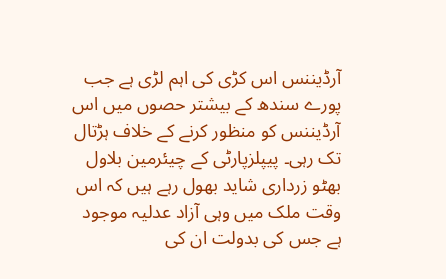آرڈیننس اس کڑی کی اہم لڑی ہے جب پورے سندھ کے بیشتر حصوں میں اس آرڈیننس کو منظور کرنے کے خلاف ہڑتال تک رہی۔ پیپلزپارٹی کے چیئرمین بلاول بھٹو زرداری شاید بھول رہے ہیں کہ اس وقت ملک میں وہی آزاد عدلیہ موجود ہے جس کی بدولت ان کی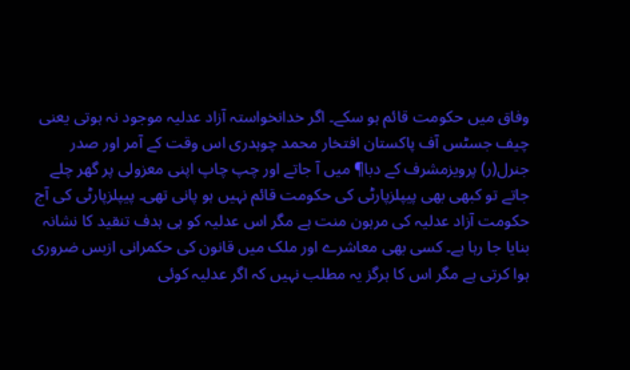وفاق میں حکومت قائم ہو سکے۔ اگر خدانخواستہ آزاد عدلیہ موجود نہ ہوتی یعنی چیف جسٹس آف پاکستان افتخار محمد چوہدری اس وقت کے آمر اور صدر جنرل(ر) پرویزمشرف کے دبا¶ میں آ جاتے اور چپ چاپ اپنی معزولی پر گھر چلے جاتے تو کبھی بھی پیپلزپارٹی کی حکومت قائم نہیں ہو پانی تھی۔ پیپلزپارٹی کی آج حکومت آزاد عدلیہ کی مرہون منت ہے مگر اس عدلیہ کو ہی ہدف تنقید کا نشانہ بنایا جا رہا ہے۔ کسی بھی معاشرے اور ملک میں قانون کی حکمرانی ازبس ضروری ہوا کرتی ہے مگر اس کا ہرگز یہ مطلب نہیں کہ اگر عدلیہ کوئی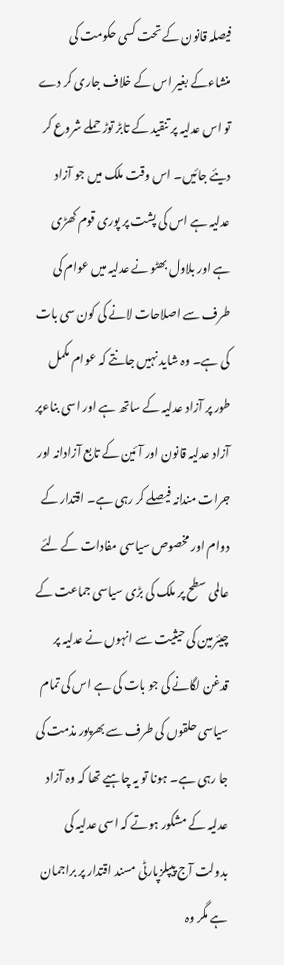فیصلہ قانون کے تحت کسی حکومت کی منشاءکے بغیر اس کے خلاف جاری کر دے تو اس عدلیہ پر تنقید کے تابڑ توڑ حملے شروع کر دیئے جائیں۔ اس وقت ملک میں جو آزاد عدلیہ ہے اس کی پشت پر پوری قوم کھڑی ہے اور بلاول بھٹو نے عدلیہ میں عوام کی طرف سے اصلاحات لانے کی کون سی بات کی ہے۔ وہ شاید نہیں جانتے کہ عوام مکمل طور پر آزاد عدلیہ کے ساتھ ہے اور اسی بناءپر آزاد عدلیہ قانون اور آئین کے تابع آزادانہ اور جرات مندانہ فیصلے کر رہی ہے۔ اقتدار کے دوام اور مخصوص سیاسی مفادات کے لئے عالمی سطح پر ملک کی بڑی سیاسی جماعت کے چیئرمین کی حیثیت سے انہوں نے عدلیہ پر قدغن لگانے کی جو بات کی ہے اس کی تمام سیاسی حلقوں کی طرف سے بھرپور مذمت کی جا رہی ہے۔ ہونا تو یہ چاہیے تھا کہ وہ آزاد عدلیہ کے مشکور ہوتے کہ اسی عدلیہ کی بدولت آج پیپلزپارٹی مسند اقتدار پر براجمان ہے مگر وہ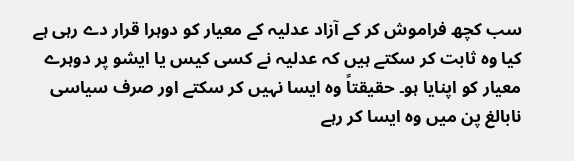سب کچھ فراموش کر کے آزاد عدلیہ کے معیار کو دوہرا قرار دے رہی ہے کیا وہ ثابت کر سکتے ہیں کہ عدلیہ نے کسی کیس یا ایشو پر دوہرے معیار کو اپنایا ہو۔ حقیقتاً وہ ایسا نہیں کر سکتے اور صرف سیاسی نابالغ پن میں وہ ایسا کر رہے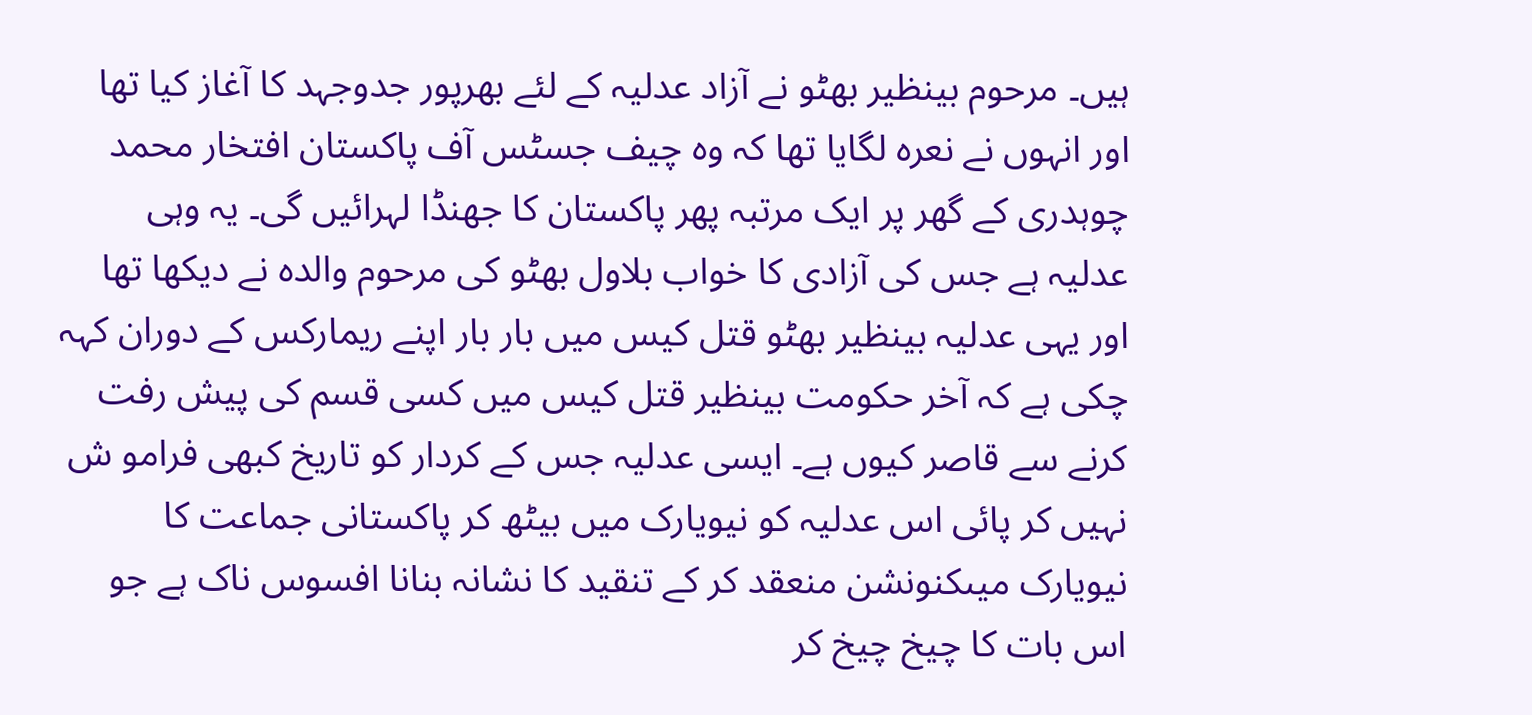ہیں۔ مرحوم بینظیر بھٹو نے آزاد عدلیہ کے لئے بھرپور جدوجہد کا آغاز کیا تھا اور انہوں نے نعرہ لگایا تھا کہ وہ چیف جسٹس آف پاکستان افتخار محمد چوہدری کے گھر پر ایک مرتبہ پھر پاکستان کا جھنڈا لہرائیں گی۔ یہ وہی عدلیہ ہے جس کی آزادی کا خواب بلاول بھٹو کی مرحوم والدہ نے دیکھا تھا اور یہی عدلیہ بینظیر بھٹو قتل کیس میں بار بار اپنے ریمارکس کے دوران کہہ چکی ہے کہ آخر حکومت بینظیر قتل کیس میں کسی قسم کی پیش رفت کرنے سے قاصر کیوں ہے۔ ایسی عدلیہ جس کے کردار کو تاریخ کبھی فرامو ش نہیں کر پائی اس عدلیہ کو نیویارک میں بیٹھ کر پاکستانی جماعت کا نیویارک میںکنونشن منعقد کر کے تنقید کا نشانہ بنانا افسوس ناک ہے جو اس بات کا چیخ چیخ کر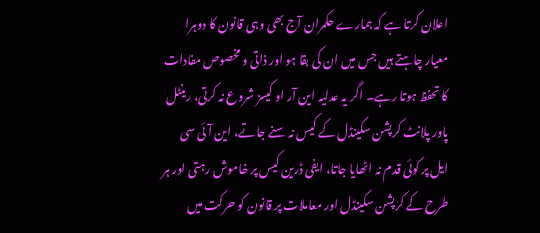اعلان کرتا ہے کہ ہمارے حکمران آج بھی وہی قانون کا دوہرا معیار چاہتے ہیں جس میں ان کی بقا ہو اور ذاتی و مخصوص مفادات کا تحفظ ہوتا رہے۔ اگر یہ عدلیہ این آر او کیسز شروع نہ کرتی، رینٹل پاور پلانٹ کرپشن سکینڈل کے کیس نہ سنے جاتے، این آئی سی ایل پر کوئی قدم نہ اٹھایا جاتا، ایفی ڈرین کیس پر خاموش رہتی اور ہر طرح کے کرپشن سکینڈل اور معاملات پر قانون کو حرکت میں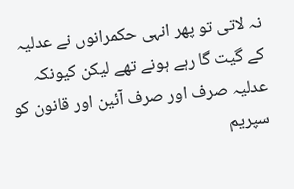نہ لاتی تو پھر انہی حکمرانوں نے عدلیہ کے گیت گا رہے ہونے تھے لیکن کیونکہ عدلیہ صرف اور صرف آئین اور قانون کو سپریم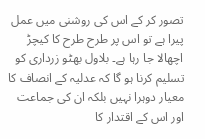تصور کر کے اس کی روشنی میں عمل پیرا ہے تو اس پر طرح طرح کا کیچڑ اچھالا جا رہا ہے۔ بلاول بھٹو زرداری کو تسلیم کرنا ہو گا کہ عدلیہ کے انصاف کا معیار دوہرا نہیں بلکہ ان کی جماعت اور اس کے اقتدار کا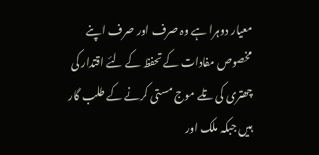معیار دوہرا ہے وہ صرف اور صرف اپنے مخصوص مفادات کے تحفظ کے لئے اقتدار کی چھتری کی تلے موج مستی کرنے کے طلب گار ہیں جبکہ ملک اور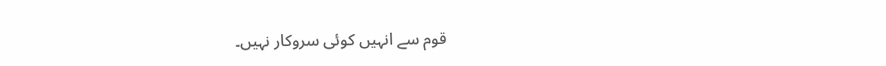قوم سے انہیں کوئی سروکار نہیں۔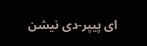ای پیپر-دی نیشن